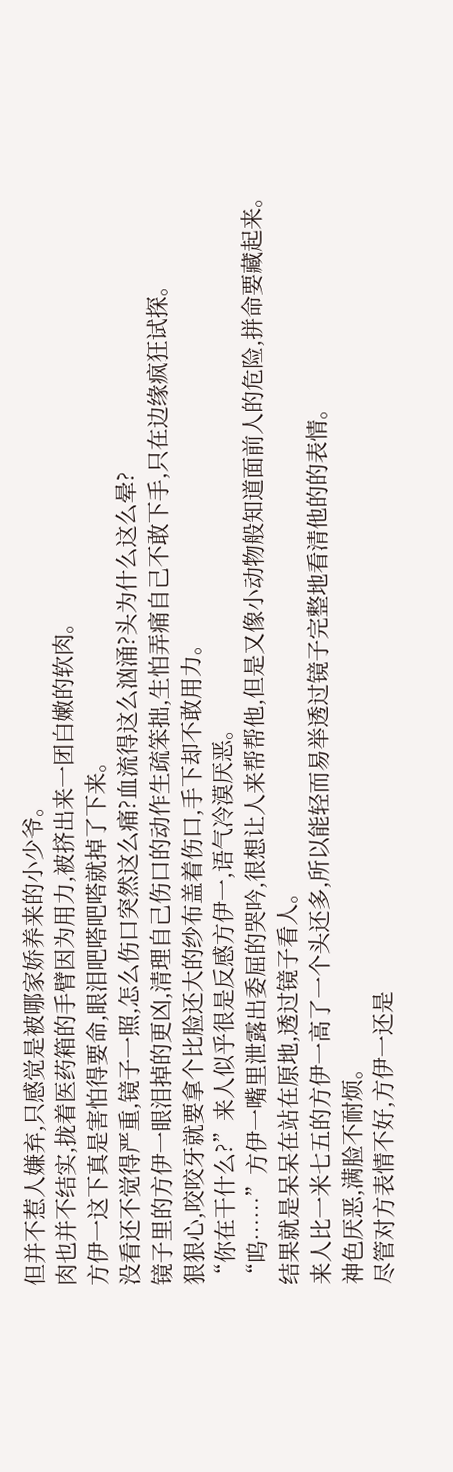但并不惹人嫌弃,只感觉是被哪家娇养来的小少爷。
肉也并不结实,拢着医药箱的手臂因为用力,被挤出来一团白嫩的软肉。
方伊一这下真是害怕得要命,眼泪吧嗒吧嗒就掉了下来。
没看还不觉得严重,镜子一照,怎么伤口突然这么痛?血流得这么汹涌?头为什么这么晕?
镜子里的方伊一眼泪掉的更凶,清理自己伤口的动作生疏笨拙,生怕弄痛自己不敢下手,只在边缘疯狂试探。
狠狠心,咬咬牙就要拿个比脸还大的纱布盖着伤口,手下却不敢用力。
“你在干什么?”来人似乎很是反感方伊一,语气冷漠厌恶。
“呜……”方伊一嘴里泄露出委屈的哭吟,很想让人来帮帮他,但是又像小动物般知道面前人的危险,拼命要藏起来。
结果就是呆呆在站在原地,透过镜子看人。
来人比一米七五的方伊一高了一个头还多,所以能轻而易举透过镜子完整地看清他的的表情。
神色厌恶,满脸不耐烦。
尽管对方表情不好,方伊一还是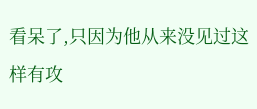看呆了,只因为他从来没见过这样有攻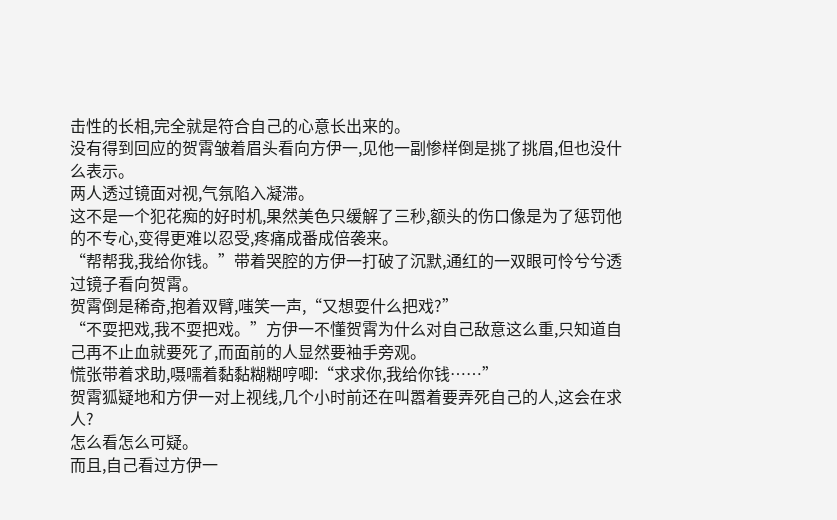击性的长相,完全就是符合自己的心意长出来的。
没有得到回应的贺霄皱着眉头看向方伊一,见他一副惨样倒是挑了挑眉,但也没什么表示。
两人透过镜面对视,气氛陷入凝滞。
这不是一个犯花痴的好时机,果然美色只缓解了三秒,额头的伤口像是为了惩罚他的不专心,变得更难以忍受,疼痛成番成倍袭来。
“帮帮我,我给你钱。”带着哭腔的方伊一打破了沉默,通红的一双眼可怜兮兮透过镜子看向贺霄。
贺霄倒是稀奇,抱着双臂,嗤笑一声,“又想耍什么把戏?”
“不耍把戏,我不耍把戏。”方伊一不懂贺霄为什么对自己敌意这么重,只知道自己再不止血就要死了,而面前的人显然要袖手旁观。
慌张带着求助,嗫嚅着黏黏糊糊哼唧:“求求你,我给你钱……”
贺霄狐疑地和方伊一对上视线,几个小时前还在叫嚣着要弄死自己的人,这会在求人?
怎么看怎么可疑。
而且,自己看过方伊一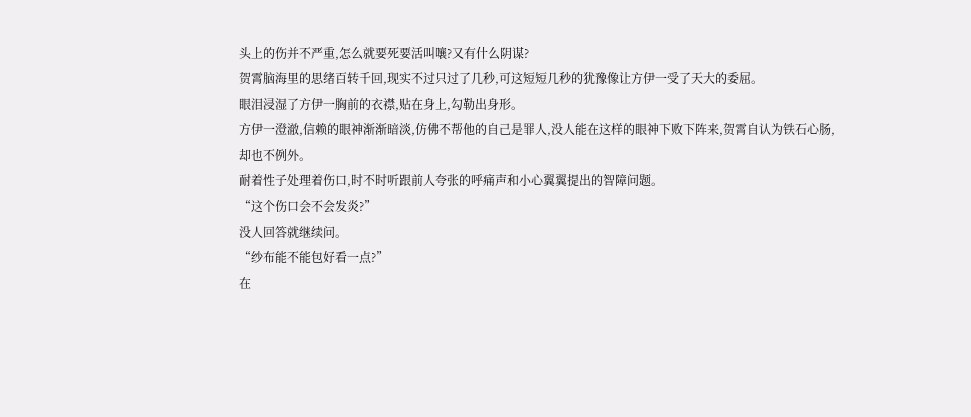头上的伤并不严重,怎么就要死要活叫嚷?又有什么阴谋?
贺霄脑海里的思绪百转千回,现实不过只过了几秒,可这短短几秒的犹豫像让方伊一受了天大的委屈。
眼泪浸湿了方伊一胸前的衣襟,贴在身上,勾勒出身形。
方伊一澄澈,信赖的眼神渐渐暗淡,仿佛不帮他的自己是罪人,没人能在这样的眼神下败下阵来,贺霄自认为铁石心肠,却也不例外。
耐着性子处理着伤口,时不时听跟前人夸张的呼痛声和小心翼翼提出的智障问题。
“这个伤口会不会发炎?”
没人回答就继续问。
“纱布能不能包好看一点?”
在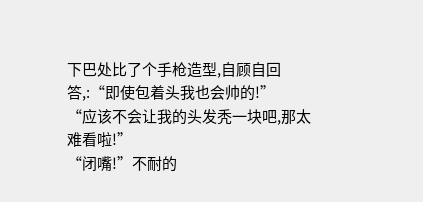下巴处比了个手枪造型,自顾自回答,:“即使包着头我也会帅的!”
“应该不会让我的头发秃一块吧,那太难看啦!”
“闭嘴!”不耐的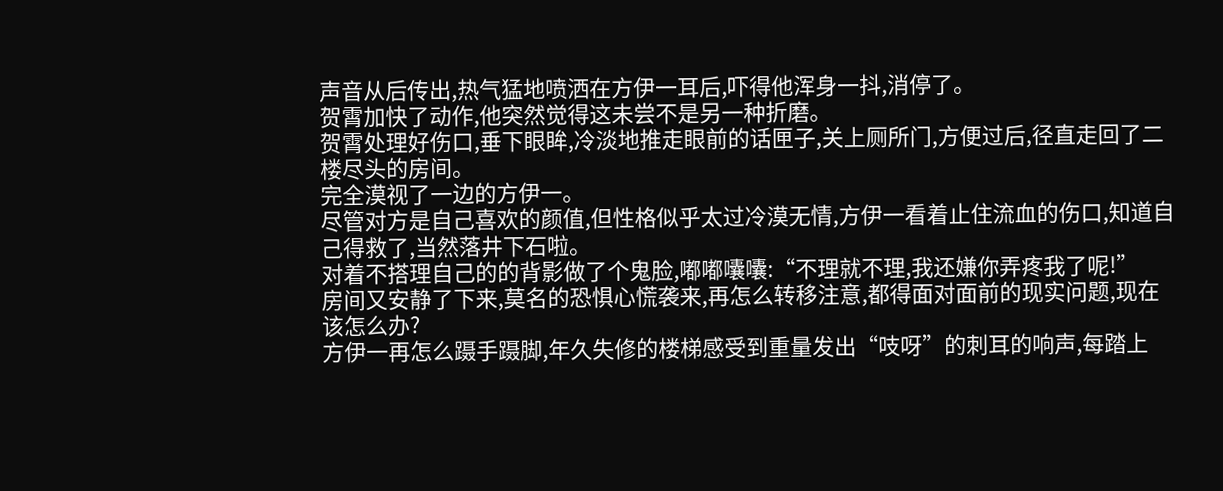声音从后传出,热气猛地喷洒在方伊一耳后,吓得他浑身一抖,消停了。
贺霄加快了动作,他突然觉得这未尝不是另一种折磨。
贺霄处理好伤口,垂下眼眸,冷淡地推走眼前的话匣子,关上厕所门,方便过后,径直走回了二楼尽头的房间。
完全漠视了一边的方伊一。
尽管对方是自己喜欢的颜值,但性格似乎太过冷漠无情,方伊一看着止住流血的伤口,知道自己得救了,当然落井下石啦。
对着不搭理自己的的背影做了个鬼脸,嘟嘟囔囔:“不理就不理,我还嫌你弄疼我了呢!”
房间又安静了下来,莫名的恐惧心慌袭来,再怎么转移注意,都得面对面前的现实问题,现在该怎么办?
方伊一再怎么蹑手蹑脚,年久失修的楼梯感受到重量发出“吱呀”的刺耳的响声,每踏上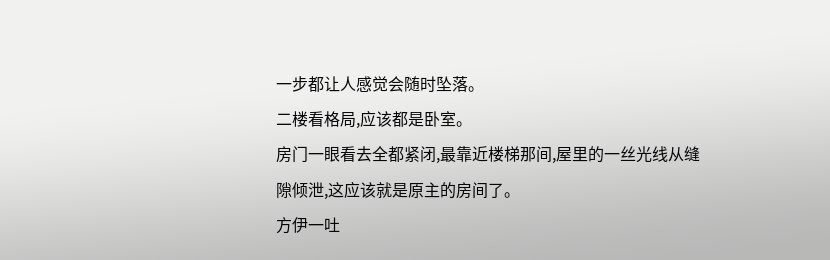一步都让人感觉会随时坠落。
二楼看格局,应该都是卧室。
房门一眼看去全都紧闭,最靠近楼梯那间,屋里的一丝光线从缝隙倾泄,这应该就是原主的房间了。
方伊一吐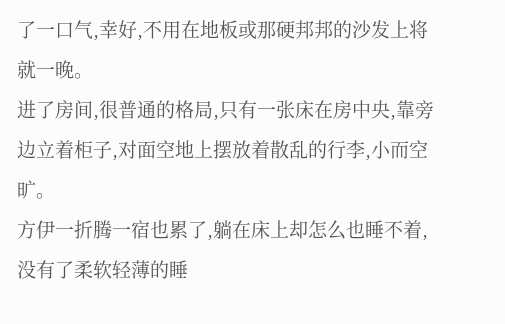了一口气,幸好,不用在地板或那硬邦邦的沙发上将就一晚。
进了房间,很普通的格局,只有一张床在房中央,靠旁边立着柜子,对面空地上摆放着散乱的行李,小而空旷。
方伊一折腾一宿也累了,躺在床上却怎么也睡不着,没有了柔软轻薄的睡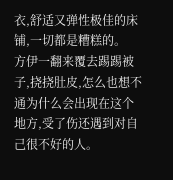衣,舒适又弹性极佳的床铺,一切都是糟糕的。
方伊一翻来覆去踢踢被子,挠挠肚皮,怎么也想不通为什么会出现在这个地方,受了伤还遇到对自己很不好的人。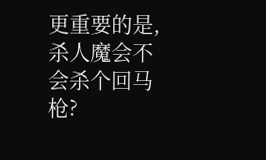更重要的是,杀人魔会不会杀个回马枪?